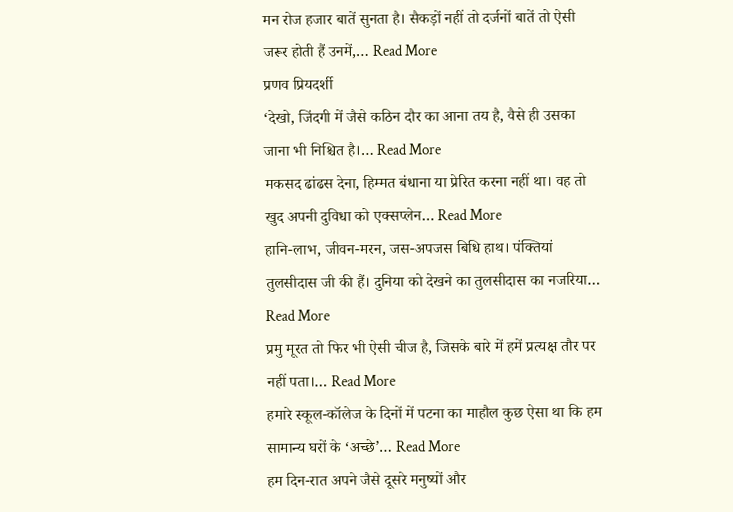मन रोज हजार बातें सुनता है। सैकड़ों नहीं तो दर्जनों बातें तो ऐसी जरूर होती हैं उनमें,… Read More
प्रणव प्रियदर्शी
‘देखो, जिंदगी में जैसे कठिन दौर का आना तय है, वैसे ही उसका जाना भी निश्चित है।… Read More
मकसद ढांढस देना, हिम्मत बंधाना या प्रेरित करना नहीं था। वह तो खुद अपनी दुविधा को एक्सप्लेन… Read More
हानि-लाभ, जीवन-मरन, जस-अपजस बिधि हाथ। पंक्तियां तुलसीदास जी की हैं। दुनिया को देखने का तुलसीदास का नजरिया… Read More
प्रमु मूरत तो फिर भी ऐसी चीज है, जिसके बारे में हमें प्रत्यक्ष तौर पर नहीं पता।… Read More
हमारे स्कूल-कॉलेज के दिनों में पटना का माहौल कुछ ऐसा था कि हम सामान्य घरों के ‘अच्छे’… Read More
हम दिन-रात अपने जैसे दूसरे मनुष्यों और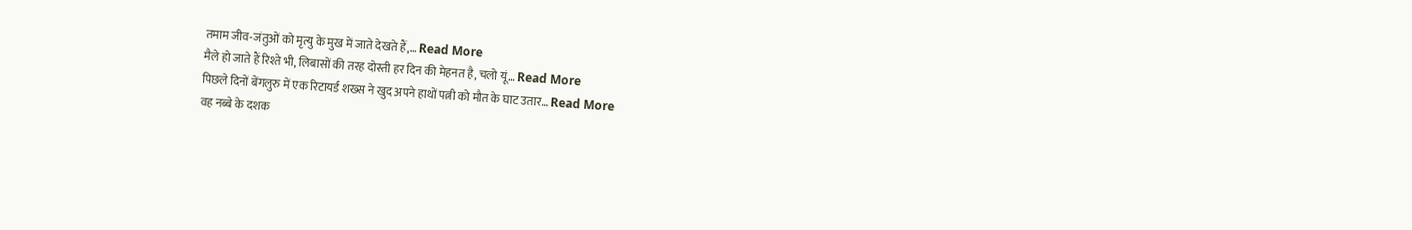तमाम जीव-जंतुओं को मृत्यु के मुख में जाते देखते हैं,… Read More
मैले हो जाते हैं रिश्ते भी, लिबासों की तरह दोस्ती हर दिन की मेहनत है, चलो यूं… Read More
पिछले दिनों बेंगलुरु में एक रिटायर्ड शख्स ने खुद अपने हाथों पत्नी को मौत के घाट उतार… Read More
वह नब्बे के दशक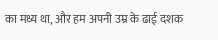का मध्य था, और हम अपनी उम्र के ढाई दशक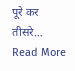पूरे कर तीसरे… Read More